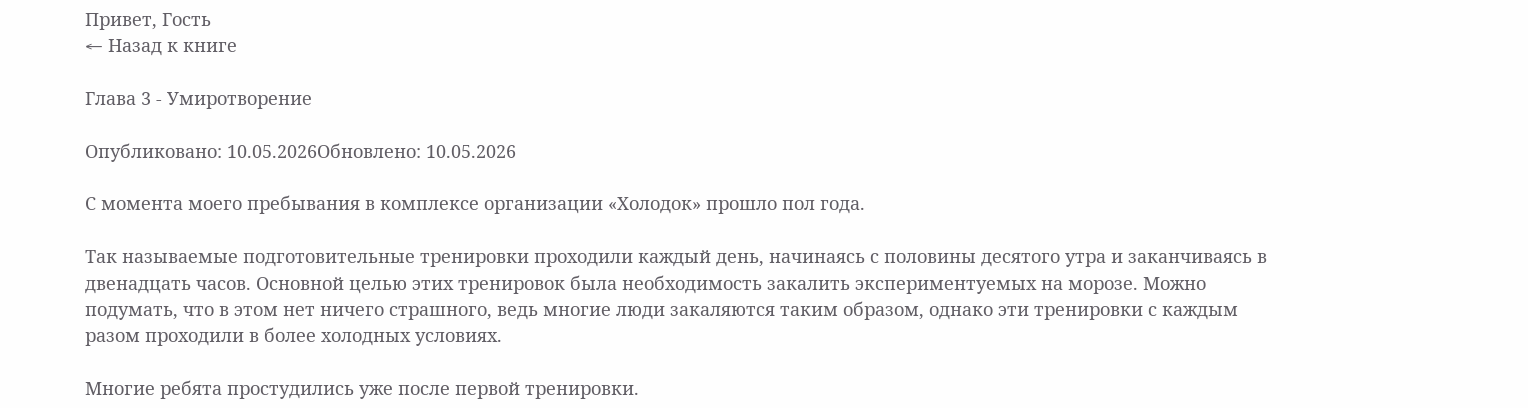Привет, Гость
← Назад к книге

Глава 3 - Умиротворение

Опубликовано: 10.05.2026Обновлено: 10.05.2026

С момента моего пребывания в комплексе организации «Холодок» прошло пол года.

Так называемые подготовительные тренировки проходили каждый день, начинаясь с половины десятого утра и заканчиваясь в двенадцать часов. Основной целью этих тренировок была необходимость закалить экспериментуемых на морозе. Можно подумать, что в этом нет ничего страшного, ведь многие люди закаляются таким образом, однако эти тренировки с каждым разом проходили в более холодных условиях.

Многие ребята простудились уже после первой тренировки.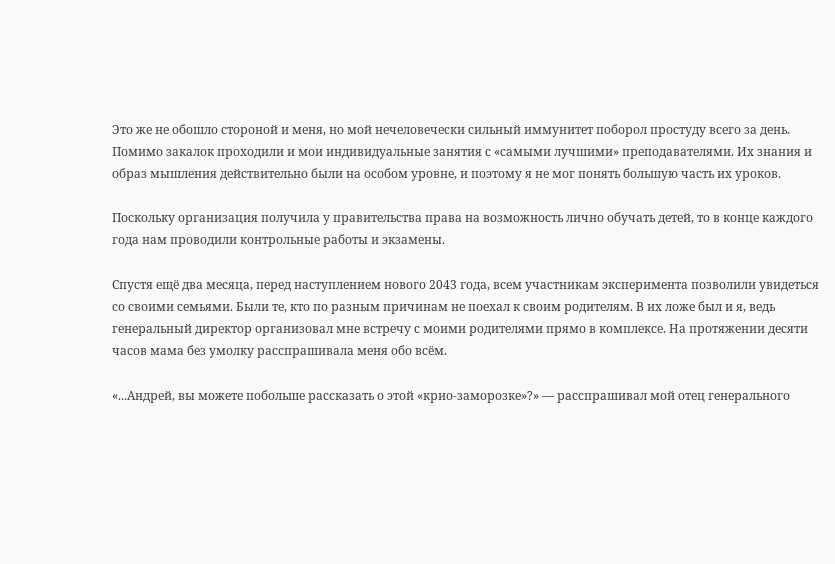Это же не обошло стороной и меня, но мой нечеловечески сильный иммунитет поборол простуду всего за день. Помимо закалок проходили и мои индивидуальные занятия с «самыми лучшими» преподавателями. Их знания и образ мышления действительно были на особом уровне, и поэтому я не мог понять большую часть их уроков.

Поскольку организация получила у правительства права на возможность лично обучать детей, то в конце каждого года нам проводили контрольные работы и экзамены.

Спустя ещё два месяца, перед наступлением нового 2043 года, всем участникам эксперимента позволили увидеться со своими семьями. Были те, кто по разным причинам не поехал к своим родителям. В их ложе был и я, ведь генеральный директор организовал мне встречу с моими родителями прямо в комплексе. На протяжении десяти часов мама без умолку расспрашивала меня обо всём.

«...Андрей, вы можете побольше рассказать о этой «крио-заморозке»?» — расспрашивал мой отец генерального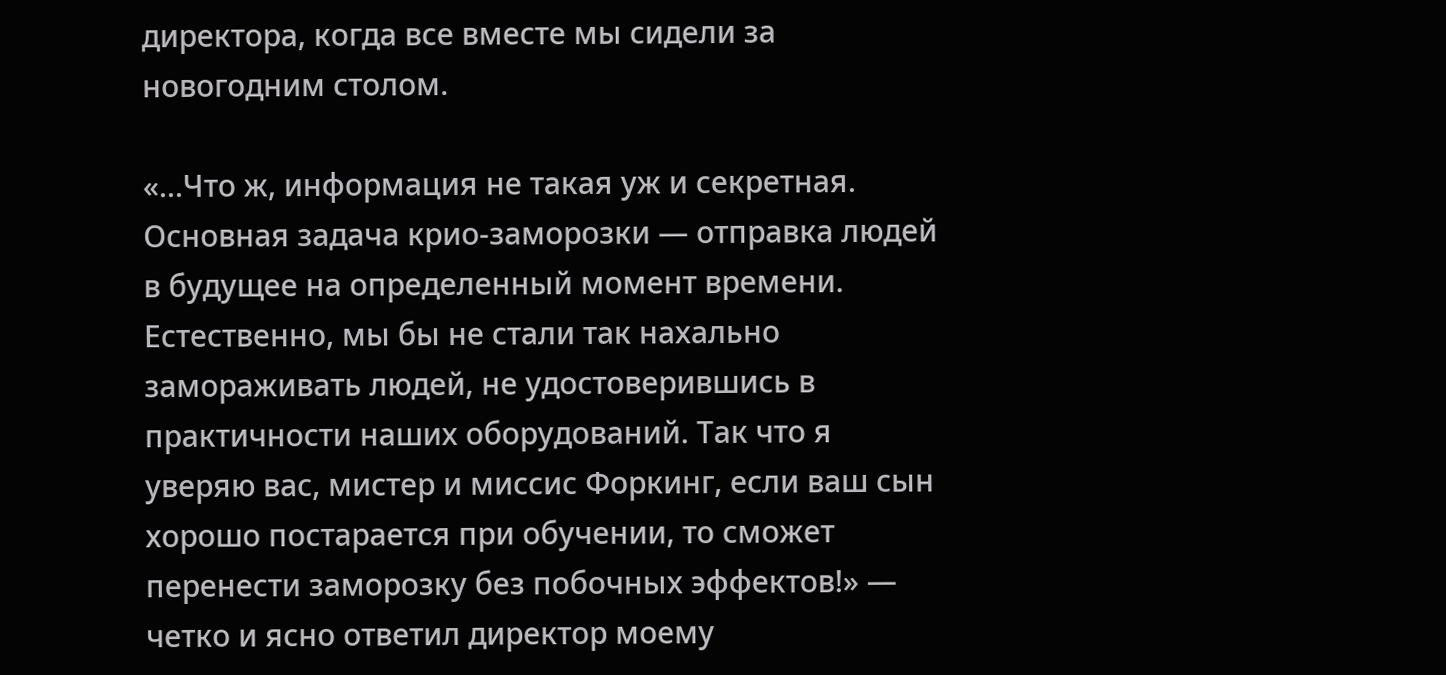директора, когда все вместе мы сидели за новогодним столом.

«...Что ж, информация не такая уж и секретная. Основная задача крио-заморозки — отправка людей в будущее на определенный момент времени. Естественно, мы бы не стали так нахально замораживать людей, не удостоверившись в практичности наших оборудований. Так что я уверяю вас, мистер и миссис Форкинг, если ваш сын хорошо постарается при обучении, то сможет перенести заморозку без побочных эффектов!» — четко и ясно ответил директор моему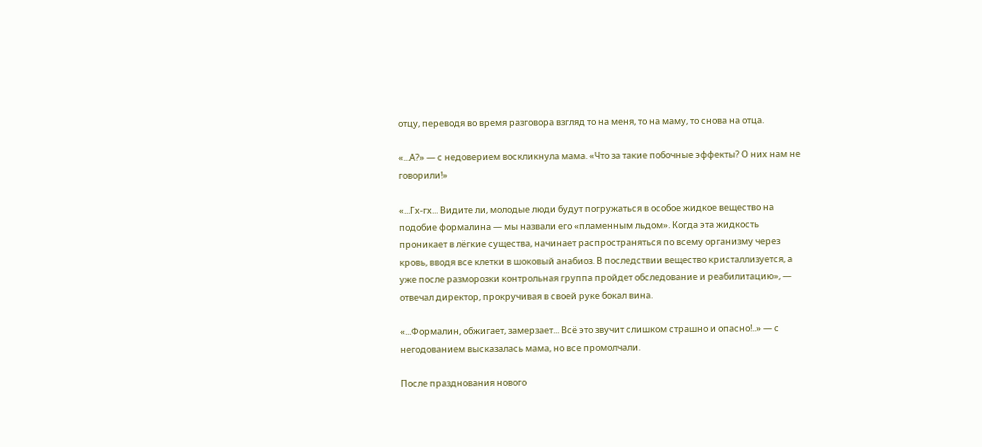отцу, переводя во время разговора взгляд то на меня, то на маму, то снова на отца.

«...А?» — с недоверием воскликнула мама. «Что за такие побочные эффекты? О них нам не говорили!»

«...Гх-гх... Видите ли, молодые люди будут погружаться в особое жидкое вещество на подобие формалина — мы назвали его «пламенным льдом». Когда эта жидкость проникает в лёгкие существа, начинает распространяться по всему организму через кровь, вводя все клетки в шоковый анабиоз. В последствии вещество кристаллизуется, а уже после разморозки контрольная группа пройдет обследование и реабилитацию», — отвечал директор, прокручивая в своей руке бокал вина.

«...Формалин, обжигает, замерзает... Всё это звучит слишком страшно и опасно!..» — с негодованием высказалась мама, но все промолчали.

После празднования нового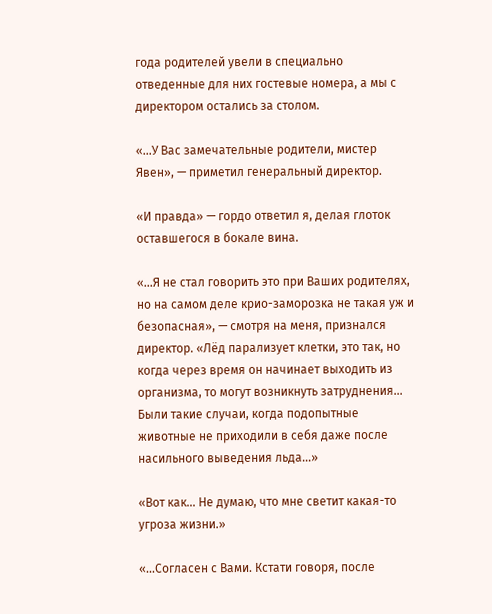года родителей увели в специально отведенные для них гостевые номера, а мы с директором остались за столом.

«...У Вас замечательные родители, мистер Явен», — приметил генеральный директор.

«И правда» — гордо ответил я, делая глоток оставшегося в бокале вина.

«...Я не стал говорить это при Ваших родителях, но на самом деле крио-заморозка не такая уж и безопасная», — смотря на меня, признался директор. «Лёд парализует клетки, это так, но когда через время он начинает выходить из организма, то могут возникнуть затруднения... Были такие случаи, когда подопытные животные не приходили в себя даже после насильного выведения льда...»

«Вот как... Не думаю, что мне светит какая-то угроза жизни.»

«...Согласен с Вами. Кстати говоря, после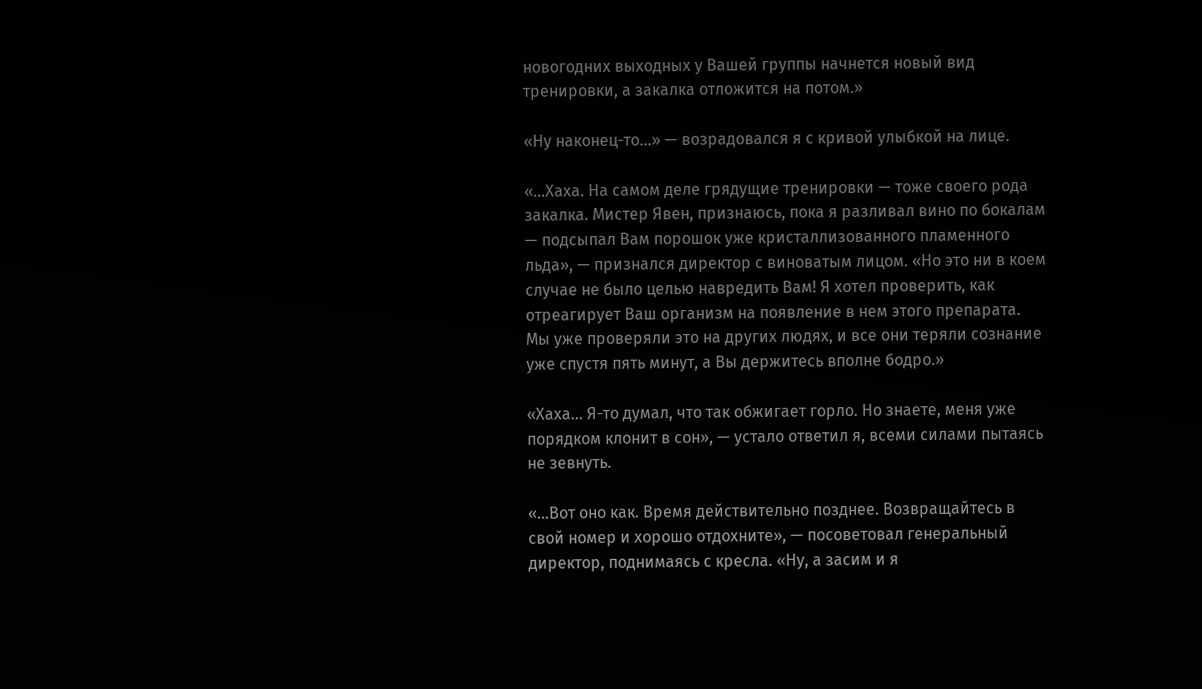новогодних выходных у Вашей группы начнется новый вид тренировки, а закалка отложится на потом.»

«Ну наконец-то...» — возрадовался я с кривой улыбкой на лице.

«...Хаха. На самом деле грядущие тренировки — тоже своего рода закалка. Мистер Явен, признаюсь, пока я разливал вино по бокалам — подсыпал Вам порошок уже кристаллизованного пламенного льда», — признался директор с виноватым лицом. «Но это ни в коем случае не было целью навредить Вам! Я хотел проверить, как отреагирует Ваш организм на появление в нем этого препарата. Мы уже проверяли это на других людях, и все они теряли сознание уже спустя пять минут, а Вы держитесь вполне бодро.»

«Хаха... Я-то думал, что так обжигает горло. Но знаете, меня уже порядком клонит в сон», — устало ответил я, всеми силами пытаясь не зевнуть.

«...Вот оно как. Время действительно позднее. Возвращайтесь в свой номер и хорошо отдохните», — посоветовал генеральный директор, поднимаясь с кресла. «Ну, а засим и я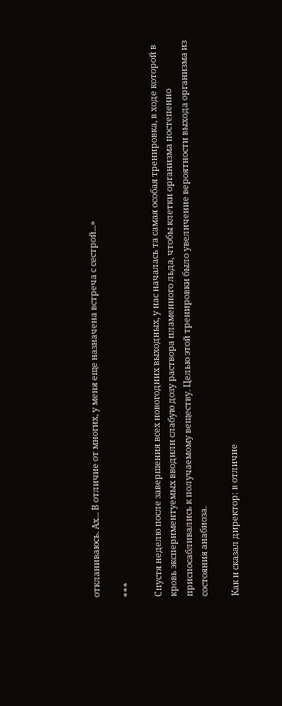откланиваюсь. Ах... В отличие от многих, у меня еще назначена встреча с сестрой...»

***

Спустя неделю после завершения всех новогодних выходных, у нас началась та самая особая тренировка, в ходе которой в кровь экспериментуемых вводили слабую дозу раствора пламенного льда, чтобы клетки организма постепенно приспосабливались к получаемому веществу. Целью этой тренировки было увеличение вероятности выхода организма из состояния анабиоза.

Как и сказал директор: в отличие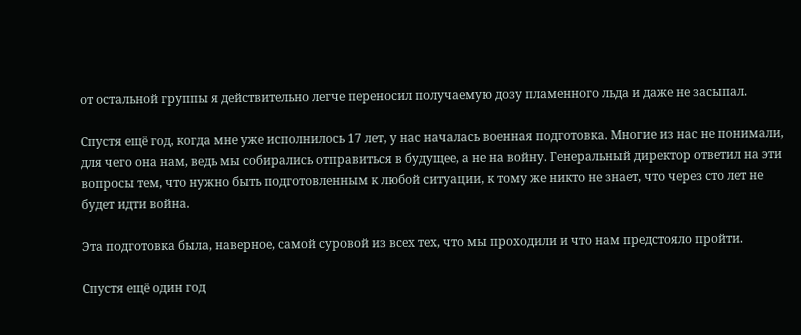от остальной группы я действительно легче переносил получаемую дозу пламенного льда и даже не засыпал.

Спустя ещё год, когда мне уже исполнилось 17 лет, у нас началась военная подготовка. Многие из нас не понимали, для чего она нам, ведь мы собирались отправиться в будущее, а не на войну. Генеральный директор ответил на эти вопросы тем, что нужно быть подготовленным к любой ситуации, к тому же никто не знает, что через сто лет не будет идти война.

Эта подготовка была, наверное, самой суровой из всех тех, что мы проходили и что нам предстояло пройти.

Спустя ещё один год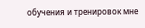обучения и тренировок мне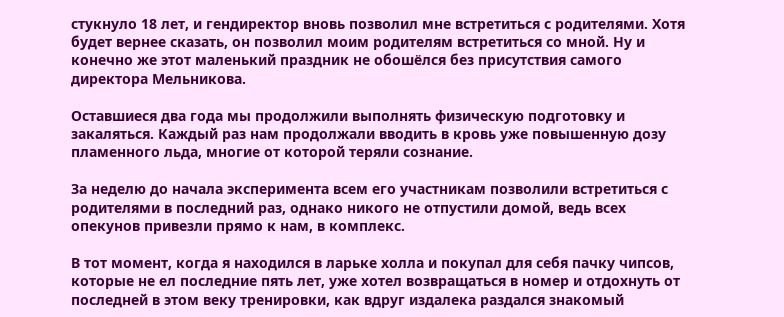стукнуло 18 лет, и гендиректор вновь позволил мне встретиться с родителями. Хотя будет вернее сказать, он позволил моим родителям встретиться со мной. Ну и конечно же этот маленький праздник не обошёлся без присутствия самого директора Мельникова.

Оставшиеся два года мы продолжили выполнять физическую подготовку и закаляться. Каждый раз нам продолжали вводить в кровь уже повышенную дозу пламенного льда, многие от которой теряли сознание.

За неделю до начала эксперимента всем его участникам позволили встретиться с родителями в последний раз, однако никого не отпустили домой, ведь всех опекунов привезли прямо к нам, в комплекс.

В тот момент, когда я находился в ларьке холла и покупал для себя пачку чипсов, которые не ел последние пять лет, уже хотел возвращаться в номер и отдохнуть от последней в этом веку тренировки, как вдруг издалека раздался знакомый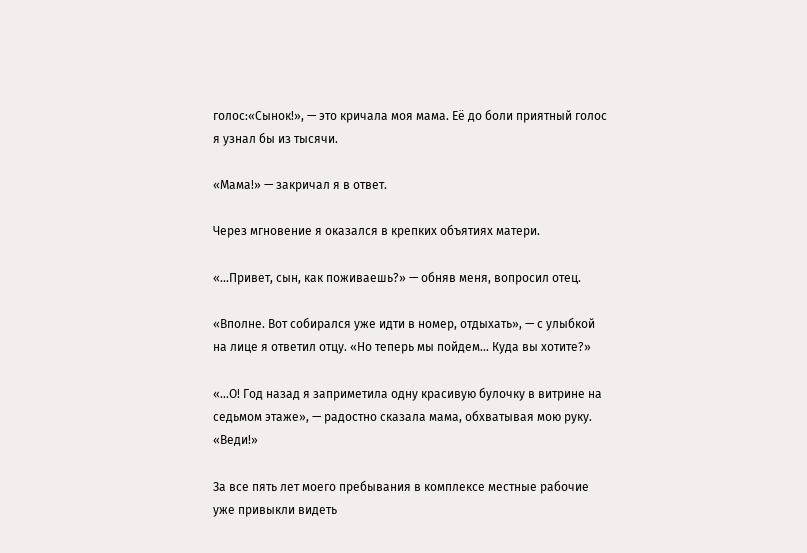голос:«Сынок!», — это кричала моя мама. Её до боли приятный голос я узнал бы из тысячи.

«Мама!» — закричал я в ответ.

Через мгновение я оказался в крепких объятиях матери.

«...Привет, сын, как поживаешь?» — обняв меня, вопросил отец.

«Вполне. Вот собирался уже идти в номер, отдыхать», — с улыбкой на лице я ответил отцу. «Но теперь мы пойдем... Куда вы хотите?»

«...О! Год назад я заприметила одну красивую булочку в витрине на седьмом этаже», — радостно сказала мама, обхватывая мою руку. «Веди!»

За все пять лет моего пребывания в комплексе местные рабочие уже привыкли видеть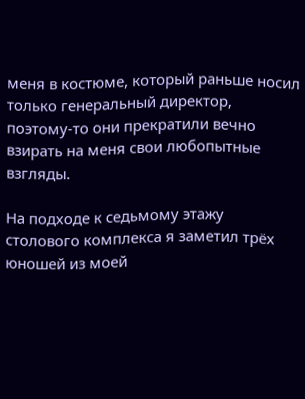меня в костюме, который раньше носил только генеральный директор, поэтому-то они прекратили вечно взирать на меня свои любопытные взгляды.

На подходе к седьмому этажу столового комплекса я заметил трёх юношей из моей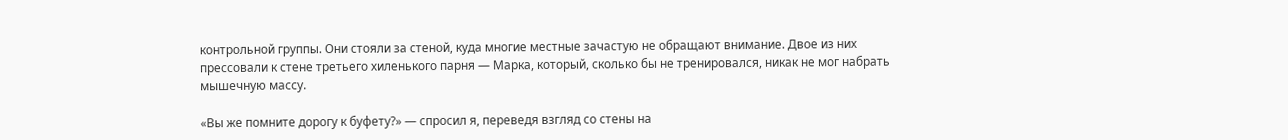контрольной группы. Они стояли за стеной, куда многие местные зачастую не обращают внимание. Двое из них прессовали к стене третьего хиленького парня — Марка, который, сколько бы не тренировался, никак не мог набрать мышечную массу.

«Вы же помните дорогу к буфету?» — спросил я, переведя взгляд со стены на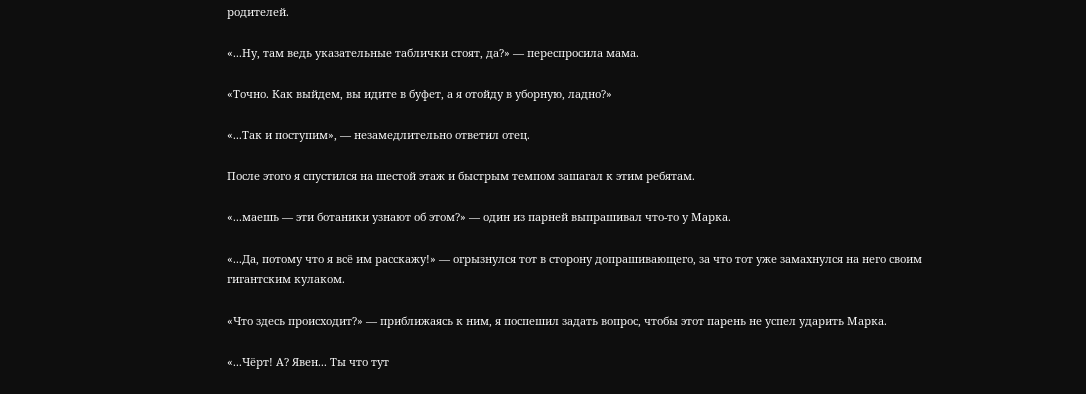родителей.

«...Ну, там ведь указательные таблички стоят, да?» — переспросила мама.

«Точно. Как выйдем, вы идите в буфет, а я отойду в уборную, ладно?»

«...Так и поступим», — незамедлительно ответил отец.

После этого я спустился на шестой этаж и быстрым темпом зашагал к этим ребятам.

«...маешь — эти ботаники узнают об этом?» — один из парней выпрашивал что-то у Марка.

«...Да, потому что я всё им расскажу!» — огрызнулся тот в сторону допрашивающего, за что тот уже замахнулся на него своим гигантским кулаком.

«Что здесь происходит?» — приближаясь к ним, я поспешил задать вопрос, чтобы этот парень не успел ударить Марка.

«...Чёрт! А? Явен... Ты что тут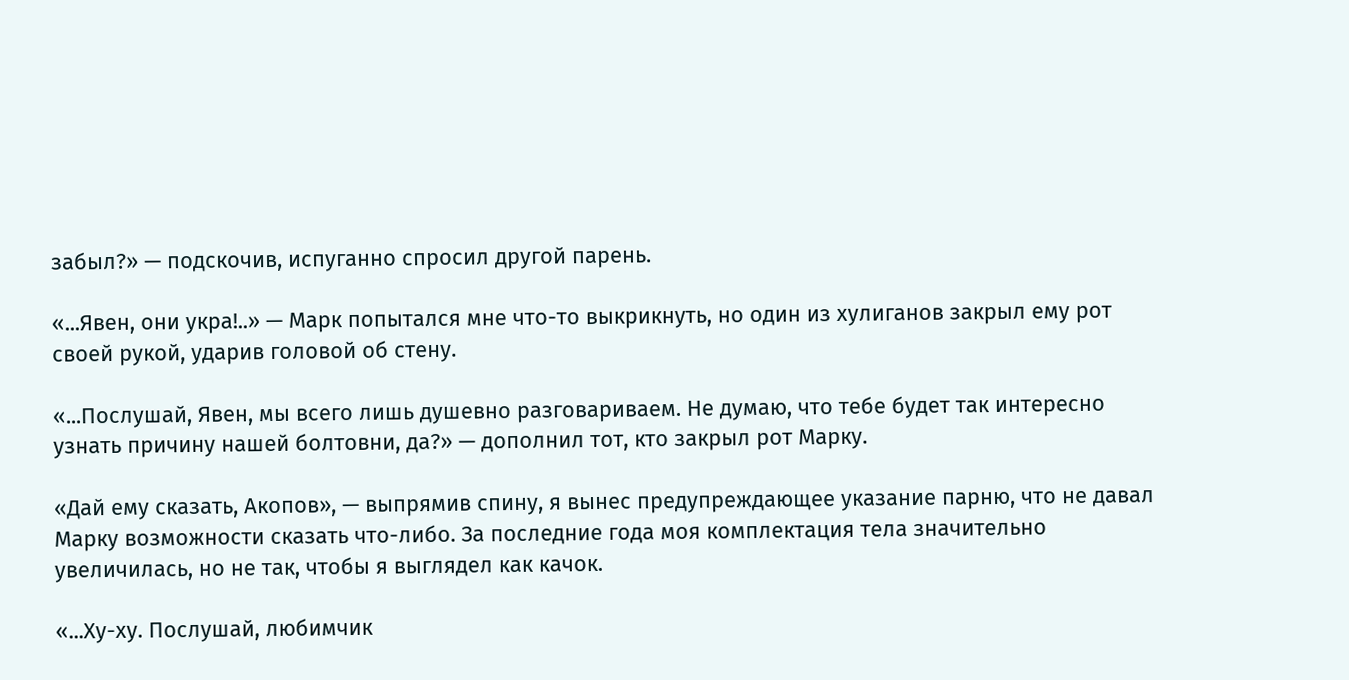забыл?» — подскочив, испуганно спросил другой парень.

«...Явен, они укра!..» — Марк попытался мне что-то выкрикнуть, но один из хулиганов закрыл ему рот своей рукой, ударив головой об стену.

«...Послушай, Явен, мы всего лишь душевно разговариваем. Не думаю, что тебе будет так интересно узнать причину нашей болтовни, да?» — дополнил тот, кто закрыл рот Марку.

«Дай ему сказать, Акопов», — выпрямив спину, я вынес предупреждающее указание парню, что не давал Марку возможности сказать что-либо. За последние года моя комплектация тела значительно увеличилась, но не так, чтобы я выглядел как качок.

«...Ху-ху. Послушай, любимчик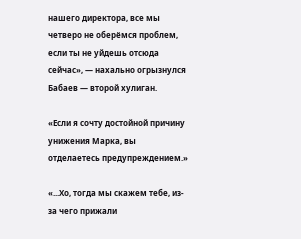нашего директора, все мы четверо не оберёмся проблем, если ты не уйдешь отсюда сейчас», — нахально огрызнулся Бабаев — второй хулиган.

«Если я сочту достойной причину унижения Марка, вы отделаетесь предупреждением.»

«...Хо, тогда мы скажем тебе, из-за чего прижали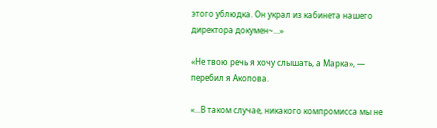этого ублюдка. Он украл из кабинета нашего директора докумен~...»

«Не твою речь я хочу слышать, а Марка», — перебил я Акопова.

«...В таком случае, никакого компромисса мы не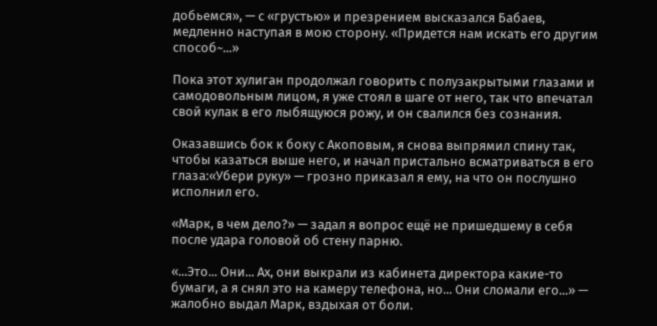добьемся», — с «грустью» и презрением высказался Бабаев, медленно наступая в мою сторону. «Придется нам искать его другим способ~...»

Пока этот хулиган продолжал говорить с полузакрытыми глазами и самодовольным лицом, я уже стоял в шаге от него, так что впечатал свой кулак в его лыбящуюся рожу, и он свалился без сознания.

Оказавшись бок к боку с Акоповым, я снова выпрямил спину так, чтобы казаться выше него, и начал пристально всматриваться в его глаза:«Убери руку» — грозно приказал я ему, на что он послушно исполнил его.

«Марк, в чем дело?» — задал я вопрос ещё не пришедшему в себя после удара головой об стену парню.

«...Это... Они... Ах, они выкрали из кабинета директора какие-то бумаги, а я снял это на камеру телефона, но... Они сломали его...» — жалобно выдал Марк, вздыхая от боли.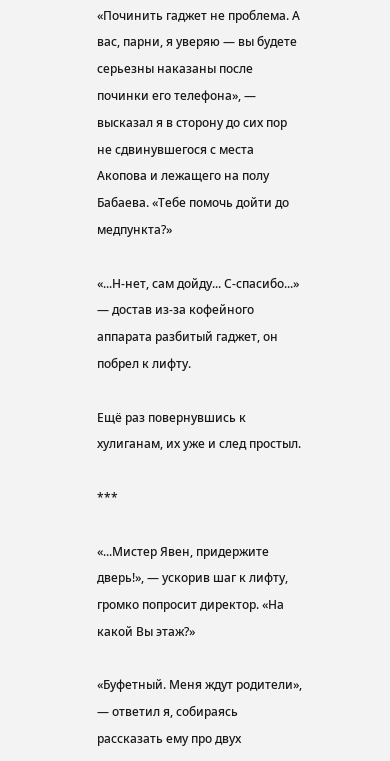«Починить гаджет не проблема. А вас, парни, я уверяю — вы будете серьезны наказаны после починки его телефона», — высказал я в сторону до сих пор не сдвинувшегося с места Акопова и лежащего на полу Бабаева. «Тебе помочь дойти до медпункта?»

«...Н-нет, сам дойду... С-спасибо...» — достав из-за кофейного аппарата разбитый гаджет, он побрел к лифту.

Ещё раз повернувшись к хулиганам, их уже и след простыл.

***

«...Мистер Явен, придержите дверь!», — ускорив шаг к лифту, громко попросит директор. «На какой Вы этаж?»

«Буфетный. Меня ждут родители», — ответил я, собираясь рассказать ему про двух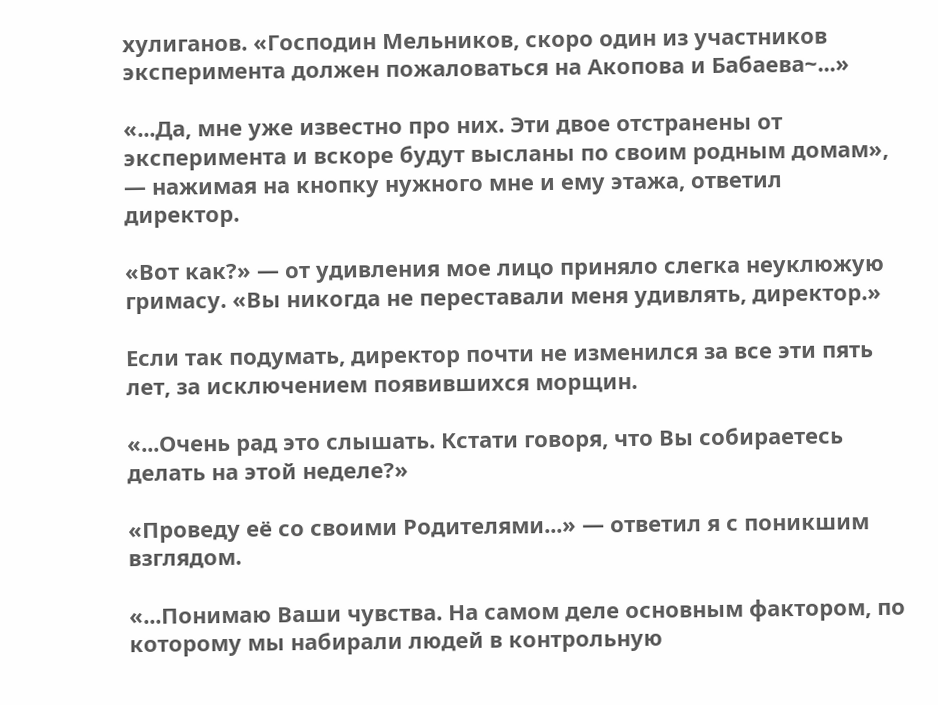хулиганов. «Господин Мельников, скоро один из участников эксперимента должен пожаловаться на Акопова и Бабаева~...»

«...Да, мне уже известно про них. Эти двое отстранены от эксперимента и вскоре будут высланы по своим родным домам», — нажимая на кнопку нужного мне и ему этажа, ответил директор.

«Вот как?» — от удивления мое лицо приняло слегка неуклюжую гримасу. «Вы никогда не переставали меня удивлять, директор.»

Если так подумать, директор почти не изменился за все эти пять лет, за исключением появившихся морщин.

«...Очень рад это слышать. Кстати говоря, что Вы собираетесь делать на этой неделе?»

«Проведу её со своими Родителями...» — ответил я с поникшим взглядом.

«...Понимаю Ваши чувства. На самом деле основным фактором, по которому мы набирали людей в контрольную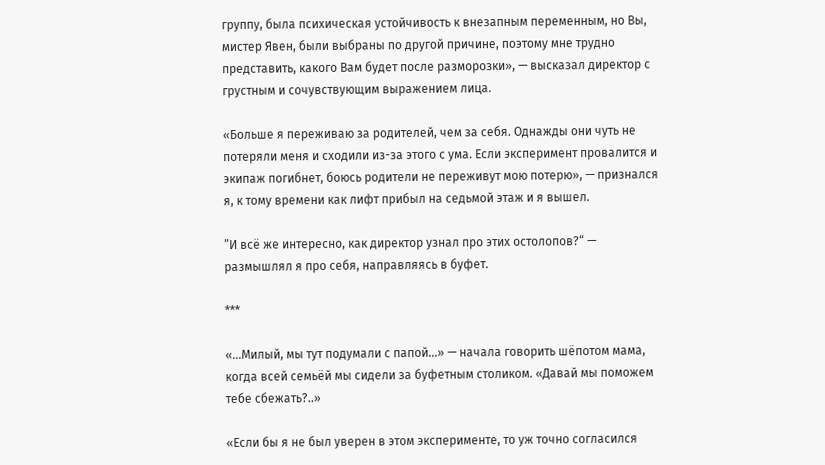группу, была психическая устойчивость к внезапным переменным, но Вы, мистер Явен, были выбраны по другой причине, поэтому мне трудно представить, какого Вам будет после разморозки», — высказал директор с грустным и сочувствующим выражением лица.

«Больше я переживаю за родителей, чем за себя. Однажды они чуть не потеряли меня и сходили из-за этого с ума. Если эксперимент провалится и экипаж погибнет, боюсь родители не переживут мою потерю», — признался я, к тому времени как лифт прибыл на седьмой этаж и я вышел.

”И всё же интересно, как директор узнал про этих остолопов?“ — размышлял я про себя, направляясь в буфет.

***

«...Милый, мы тут подумали с папой...» — начала говорить шёпотом мама, когда всей семьёй мы сидели за буфетным столиком. «Давай мы поможем тебе сбежать?..»

«Если бы я не был уверен в этом эксперименте, то уж точно согласился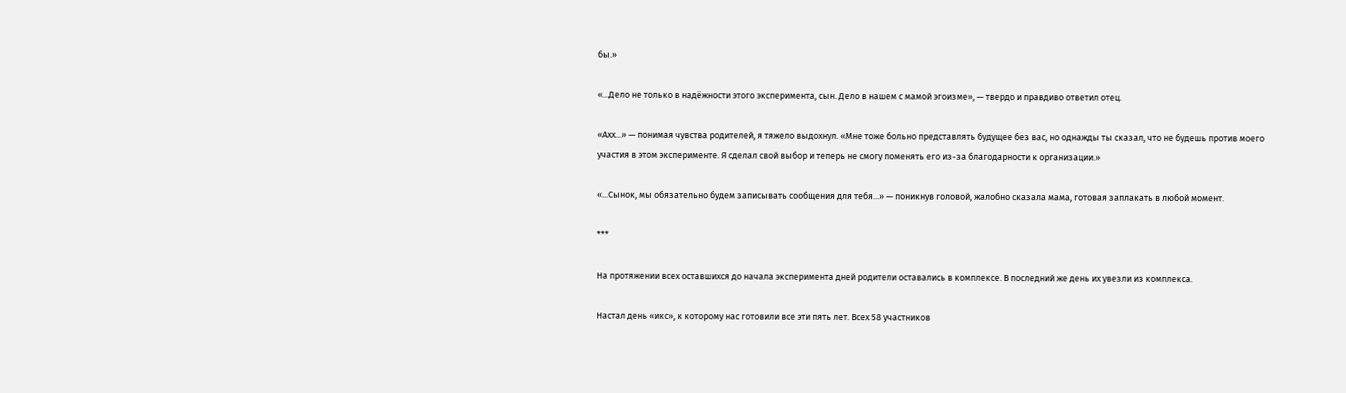бы.»

«...Дело не только в надёжности этого эксперимента, сын. Дело в нашем с мамой эгоизме», — твердо и правдиво ответил отец.

«Ахх...» — понимая чувства родителей, я тяжело выдохнул. «Мне тоже больно представлять будущее без вас, но однажды ты сказал, что не будешь против моего участия в этом эксперименте. Я сделал свой выбор и теперь не смогу поменять его из-за благодарности к организации.»

«...Сынок, мы обязательно будем записывать сообщения для тебя...» — поникнув головой, жалобно сказала мама, готовая заплакать в любой момент.

***

На протяжении всех оставшихся до начала эксперимента дней родители оставались в комплексе. В последний же день их увезли из комплекса.

Настал день «икс», к которому нас готовили все эти пять лет. Всех 58 участников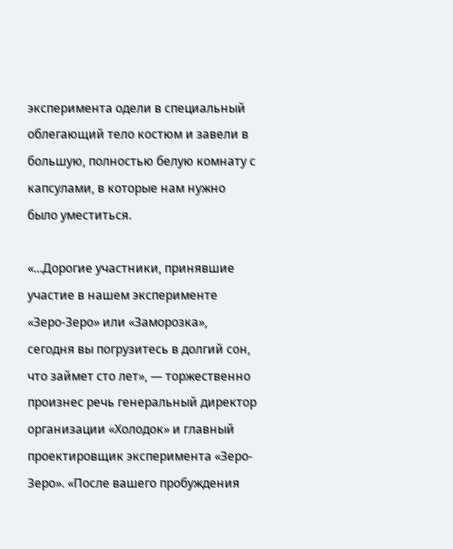эксперимента одели в специальный облегающий тело костюм и завели в большую, полностью белую комнату с капсулами, в которые нам нужно было уместиться.

«...Дорогие участники, принявшие участие в нашем эксперименте «Зеро-Зеро» или «Заморозка», сегодня вы погрузитесь в долгий сон, что займет сто лет», — торжественно произнес речь генеральный директор организации «Холодок» и главный проектировщик эксперимента «Зеро-Зеро». «После вашего пробуждения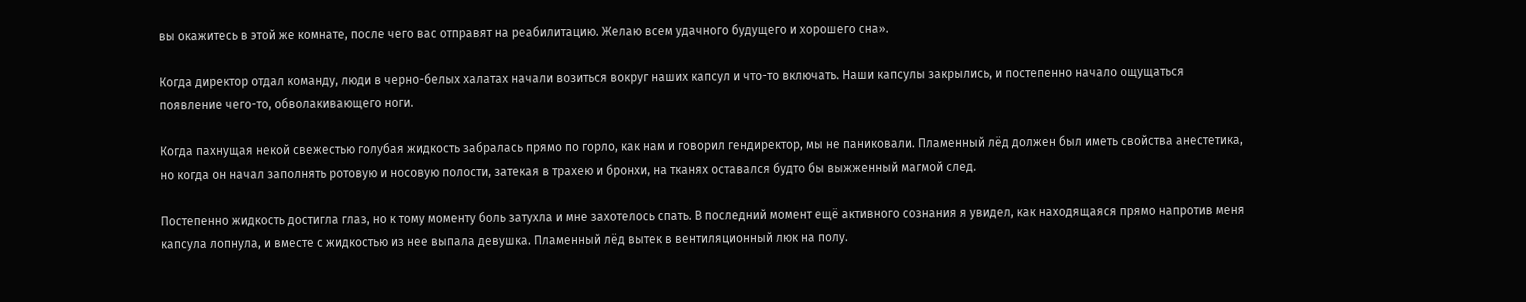вы окажитесь в этой же комнате, после чего вас отправят на реабилитацию. Желаю всем удачного будущего и хорошего сна».

Когда директор отдал команду, люди в черно-белых халатах начали возиться вокруг наших капсул и что-то включать. Наши капсулы закрылись, и постепенно начало ощущаться появление чего-то, обволакивающего ноги.

Когда пахнущая некой свежестью голубая жидкость забралась прямо по горло, как нам и говорил гендиректор, мы не паниковали. Пламенный лёд должен был иметь свойства анестетика, но когда он начал заполнять ротовую и носовую полости, затекая в трахею и бронхи, на тканях оставался будто бы выжженный магмой след.

Постепенно жидкость достигла глаз, но к тому моменту боль затухла и мне захотелось спать. В последний момент ещё активного сознания я увидел, как находящаяся прямо напротив меня капсула лопнула, и вместе с жидкостью из нее выпала девушка. Пламенный лёд вытек в вентиляционный люк на полу.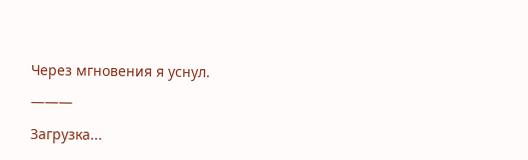Через мгновения я уснул.

———

Загрузка...